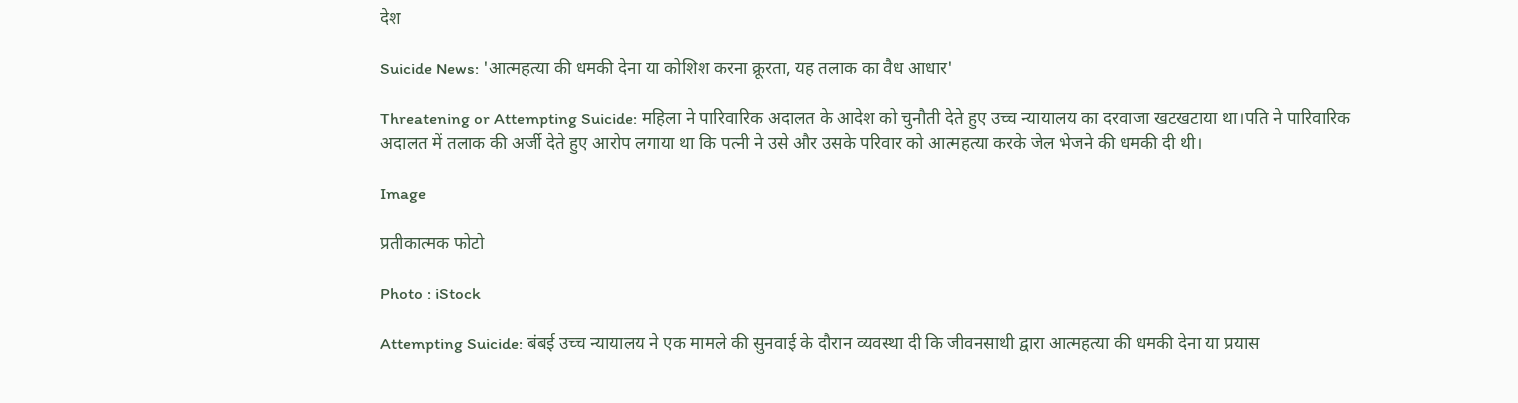देश

Suicide News: 'आत्महत्या की धमकी देना या कोशिश करना क्रूरता, यह तलाक का वैध आधार'

Threatening or Attempting Suicide: महिला ने पारिवारिक अदालत के आदेश को चुनौती देते हुए उच्च न्यायालय का दरवाजा खटखटाया था।पति ने पारिवारिक अदालत में तलाक की अर्जी देते हुए आरोप लगाया था कि पत्नी ने उसे और उसके परिवार को आत्महत्या करके जेल भेजने की धमकी दी थी।

Image

प्रतीकात्मक फोटो

Photo : iStock

Attempting Suicide: बंबई उच्च न्यायालय ने एक मामले की सुनवाई के दौरान व्यवस्था दी कि जीवनसाथी द्वारा आत्महत्या की धमकी देना या प्रयास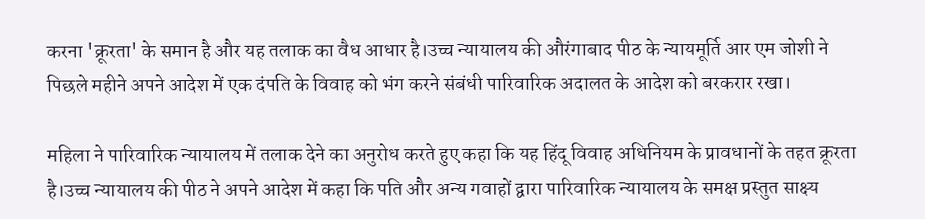करना 'क्रूरता' के समान है और यह तलाक का वैध आधार है।उच्च न्यायालय की औरंगाबाद पीठ के न्यायमूर्ति आर एम जोशी ने पिछले महीने अपने आदेश में एक दंपति के विवाह को भंग करने संबंधी पारिवारिक अदालत के आदेश को बरकरार रखा।

महिला ने पारिवारिक न्यायालय में तलाक देने का अनुरोध करते हुए कहा कि यह हिंदू विवाह अधिनियम के प्रावधानों के तहत क्रूरता है।उच्च न्यायालय की पीठ ने अपने आदेश में कहा कि पति और अन्य गवाहों द्वारा पारिवारिक न्यायालय के समक्ष प्रस्तुत साक्ष्य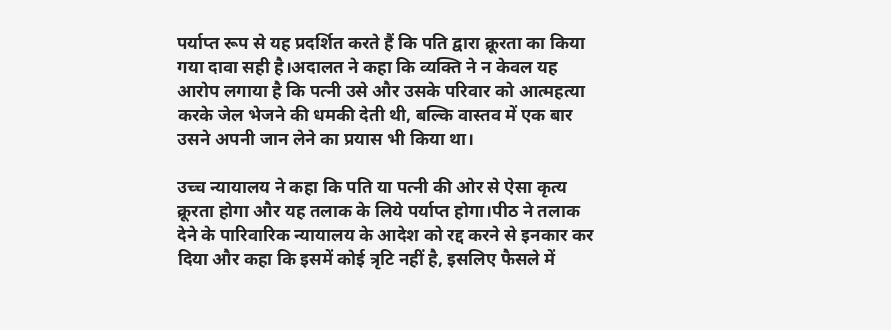पर्याप्त रूप से यह प्रदर्शित करते हैं कि पति द्वारा क्रूरता का किया गया दावा सही है।अदालत ने कहा कि व्यक्ति ने न केवल यह आरोप लगाया है कि पत्नी उसे और उसके परिवार को आत्महत्या करके जेल भेजने की धमकी देती थी, बल्कि वास्तव में एक बार उसने अपनी जान लेने का प्रयास भी किया था।

उच्च न्यायालय ने कहा कि पति या पत्नी की ओर से ऐसा कृत्य क्रूरता होगा और यह तलाक के लिये पर्याप्त होगा।पीठ ने तलाक देने के पारिवारिक न्यायालय के आदेश को रद्द करने से इनकार कर दिया और कहा कि इसमें कोई त्रृटि नहीं है, इसलिए फैसले में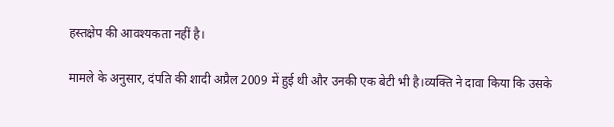हस्तक्षेप की आवश्यकता नहीं है।

मामले के अनुसार, दंपति की शादी अप्रैल 2009 में हुई थी और उनकी एक बेटी भी है।व्यक्ति ने दावा किया कि उसके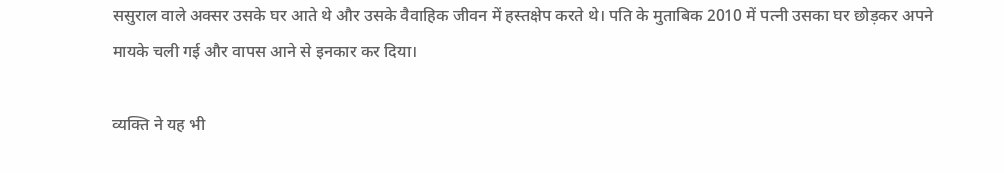ससुराल वाले अक्सर उसके घर आते थे और उसके वैवाहिक जीवन में हस्तक्षेप करते थे। पति के मुताबिक 2010 में पत्नी उसका घर छोड़कर अपने मायके चली गई और वापस आने से इनकार कर दिया।

व्यक्ति ने यह भी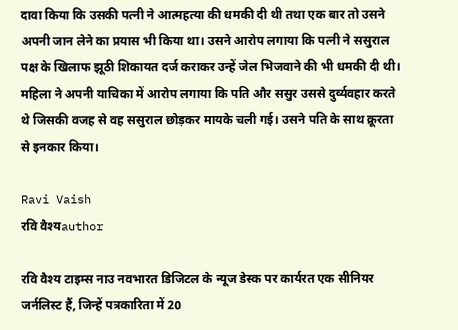दावा किया कि उसकी पत्नी ने आत्महत्या की धमकी दी थी तथा एक बार तो उसने अपनी जान लेने का प्रयास भी किया था। उसने आरोप लगाया कि पत्नी ने ससुराल पक्ष के खिलाफ झूठी शिकायत दर्ज कराकर उन्हें जेल भिजवाने की भी धमकी दी थी। महिला ने अपनी याचिका में आरोप लगाया कि पति और ससुर उससे दुर्व्यवहार करते थे जिसकी वजह से वह ससुराल छोड़कर मायके चली गई। उसने पति के साथ क्रूरता से इनकार किया।

Ravi Vaish
रवि वैश्यauthor

रवि वैश्य टाइम्स नाउ नवभारत डिजिटल के न्यूज डेस्क पर कार्यरत एक सीनियर जर्नलिस्ट हैं, जिन्हें पत्रकारिता में 20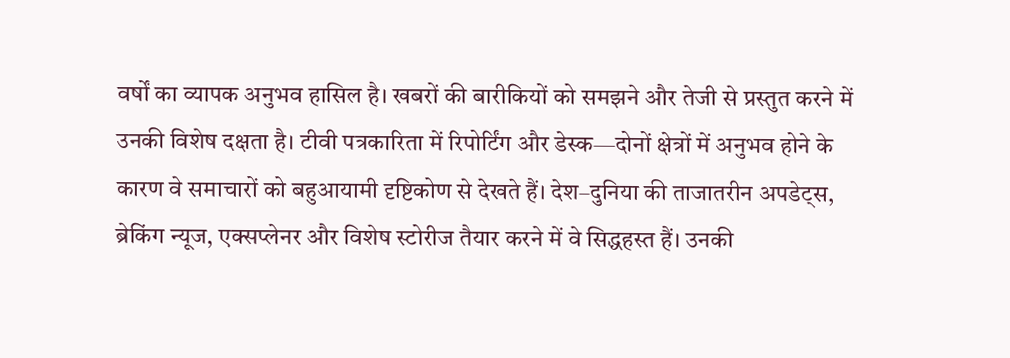वर्षों का व्यापक अनुभव हासिल है। खबरों की बारीकियों को समझने और तेजी से प्रस्तुत करने में उनकी विशेष दक्षता है। टीवी पत्रकारिता में रिपोर्टिंग और डेस्क—दोनों क्षेत्रों में अनुभव होने के कारण वे समाचारों को बहुआयामी दृष्टिकोण से देखते हैं। देश–दुनिया की ताजातरीन अपडेट्स, ब्रेकिंग न्यूज, एक्सप्लेनर और विशेष स्टोरीज तैयार करने में वे सिद्धहस्त हैं। उनकी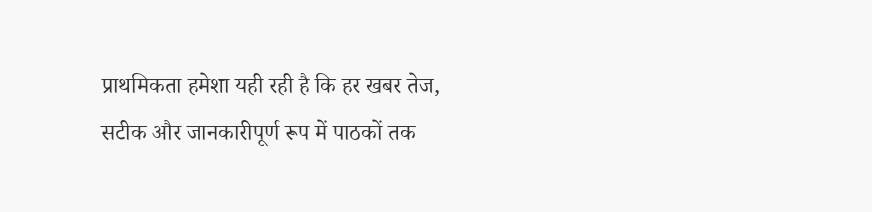प्राथमिकता हमेशा यही रही है कि हर खबर तेज, सटीक और जानकारीपूर्ण रूप में पाठकों तक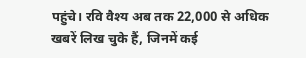पहुंचे। रवि वैश्य अब तक 22,000 से अधिक खबरें लिख चुके हैं, जिनमें कई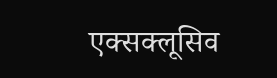एक्सक्लूसिव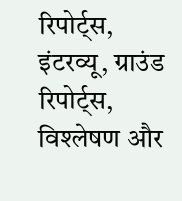रिपोर्ट्स, इंटरव्यू, ग्राउंड रिपोर्ट्स, विश्लेषण और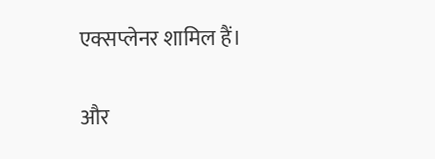एक्सप्लेनर शामिल हैं।

और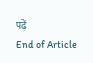पढ़ें
End of Article